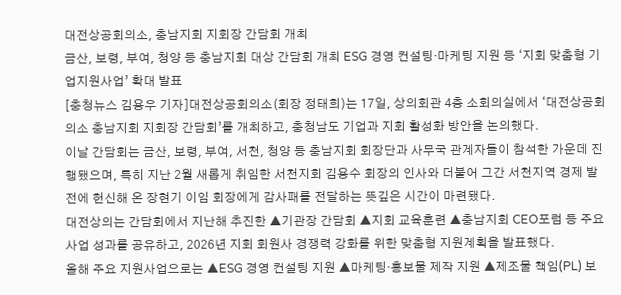대전상공회의소, 충남지회 지회장 간담회 개최
금산, 보령, 부여, 청양 등 충남지회 대상 간담회 개최 ESG 경영 컨설팅·마케팅 지원 등 ‘지회 맞춤형 기업지원사업’ 확대 발표
[충청뉴스 김용우 기자]대전상공회의소(회장 정태희)는 17일, 상의회관 4층 소회의실에서 ‘대전상공회의소 충남지회 지회장 간담회’를 개최하고, 충청남도 기업과 지회 활성화 방안을 논의했다.
이날 간담회는 금산, 보령, 부여, 서천, 청양 등 충남지회 회장단과 사무국 관계자들이 참석한 가운데 진행됐으며, 특히 지난 2월 새롭게 취임한 서천지회 김용수 회장의 인사와 더불어 그간 서천지역 경제 발전에 헌신해 온 장현기 이임 회장에게 감사패를 전달하는 뜻깊은 시간이 마련됐다.
대전상의는 간담회에서 지난해 추진한 ▲기관장 간담회 ▲지회 교육훈련 ▲충남지회 CEO포럼 등 주요 사업 성과를 공유하고, 2026년 지회 회원사 경쟁력 강화를 위한 맞춤형 지원계획을 발표했다.
올해 주요 지원사업으로는 ▲ESG 경영 컨설팅 지원 ▲마케팅·홍보물 제작 지원 ▲제조물 책임(PL) 보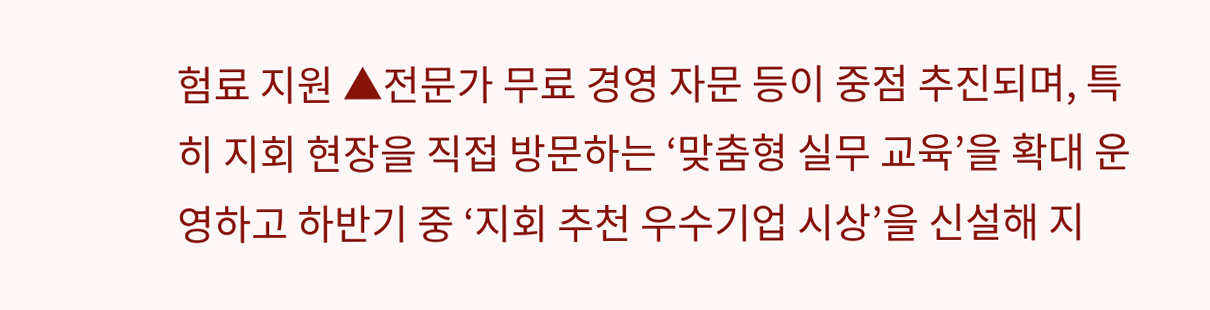험료 지원 ▲전문가 무료 경영 자문 등이 중점 추진되며, 특히 지회 현장을 직접 방문하는 ‘맞춤형 실무 교육’을 확대 운영하고 하반기 중 ‘지회 추천 우수기업 시상’을 신설해 지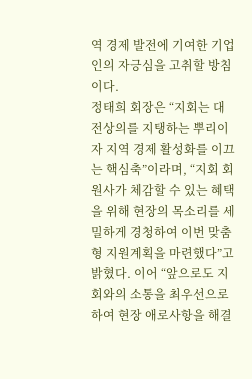역 경제 발전에 기여한 기업인의 자긍심을 고취할 방침이다.
정태희 회장은 “지회는 대전상의를 지탱하는 뿌리이자 지역 경제 활성화를 이끄는 핵심축”이라며, “지회 회원사가 체감할 수 있는 혜택을 위해 현장의 목소리를 세밀하게 경청하여 이번 맞춤형 지원계획을 마련했다”고 밝혔다. 이어 “앞으로도 지회와의 소통을 최우선으로 하여 현장 애로사항을 해결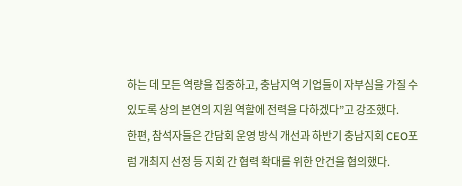하는 데 모든 역량을 집중하고, 충남지역 기업들이 자부심을 가질 수 있도록 상의 본연의 지원 역할에 전력을 다하겠다”고 강조했다.
한편, 참석자들은 간담회 운영 방식 개선과 하반기 충남지회 CEO포럼 개최지 선정 등 지회 간 협력 확대를 위한 안건을 협의했다.